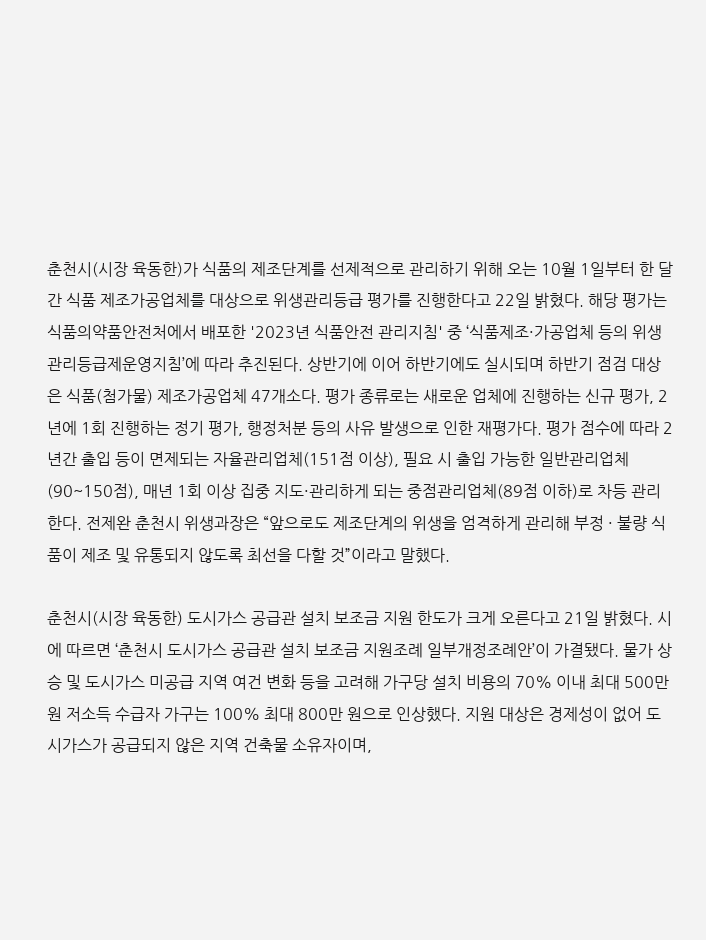춘천시(시장 육동한)가 식품의 제조단계를 선제적으로 관리하기 위해 오는 10월 1일부터 한 달간 식품 제조가공업체를 대상으로 위생관리등급 평가를 진행한다고 22일 밝혔다. 해당 평가는 식품의약품안전처에서 배포한 '2023년 식품안전 관리지침' 중 ‘식품제조·가공업체 등의 위생관리등급제운영지침’에 따라 추진된다. 상반기에 이어 하반기에도 실시되며 하반기 점검 대상은 식품(첨가물) 제조가공업체 47개소다. 평가 종류로는 새로운 업체에 진행하는 신규 평가, 2년에 1회 진행하는 정기 평가, 행정처분 등의 사유 발생으로 인한 재평가다. 평가 점수에 따라 2년간 출입 등이 면제되는 자율관리업체(151점 이상), 필요 시 출입 가능한 일반관리업체(90~150점), 매년 1회 이상 집중 지도·관리하게 되는 중점관리업체(89점 이하)로 차등 관리한다. 전제완 춘천시 위생과장은 “앞으로도 제조단계의 위생을 엄격하게 관리해 부정 · 불량 식품이 제조 및 유통되지 않도록 최선을 다할 것”이라고 말했다.

춘천시(시장 육동한) 도시가스 공급관 설치 보조금 지원 한도가 크게 오른다고 21일 밝혔다. 시에 따르면 ‘춘천시 도시가스 공급관 설치 보조금 지원조례 일부개정조례안’이 가결됐다. 물가 상승 및 도시가스 미공급 지역 여건 변화 등을 고려해 가구당 설치 비용의 70% 이내 최대 500만 원 저소득 수급자 가구는 100% 최대 800만 원으로 인상했다. 지원 대상은 경제성이 없어 도시가스가 공급되지 않은 지역 건축물 소유자이며,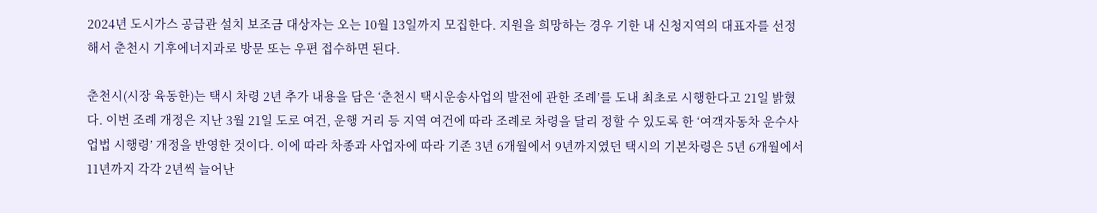2024년 도시가스 공급관 설치 보조금 대상자는 오는 10월 13일까지 모집한다. 지원을 희망하는 경우 기한 내 신청지역의 대표자를 선정해서 춘천시 기후에너지과로 방문 또는 우편 접수하면 된다.

춘천시(시장 육동한)는 택시 차령 2년 추가 내용을 담은 ‘춘천시 택시운송사업의 발전에 관한 조례’를 도내 최초로 시행한다고 21일 밝혔다. 이번 조례 개정은 지난 3월 21일 도로 여건, 운행 거리 등 지역 여건에 따라 조례로 차령을 달리 정할 수 있도록 한 ‘여객자동차 운수사업법 시행령’ 개정을 반영한 것이다. 이에 따라 차종과 사업자에 따라 기존 3년 6개월에서 9년까지였던 택시의 기본차령은 5년 6개월에서 11년까지 각각 2년씩 늘어난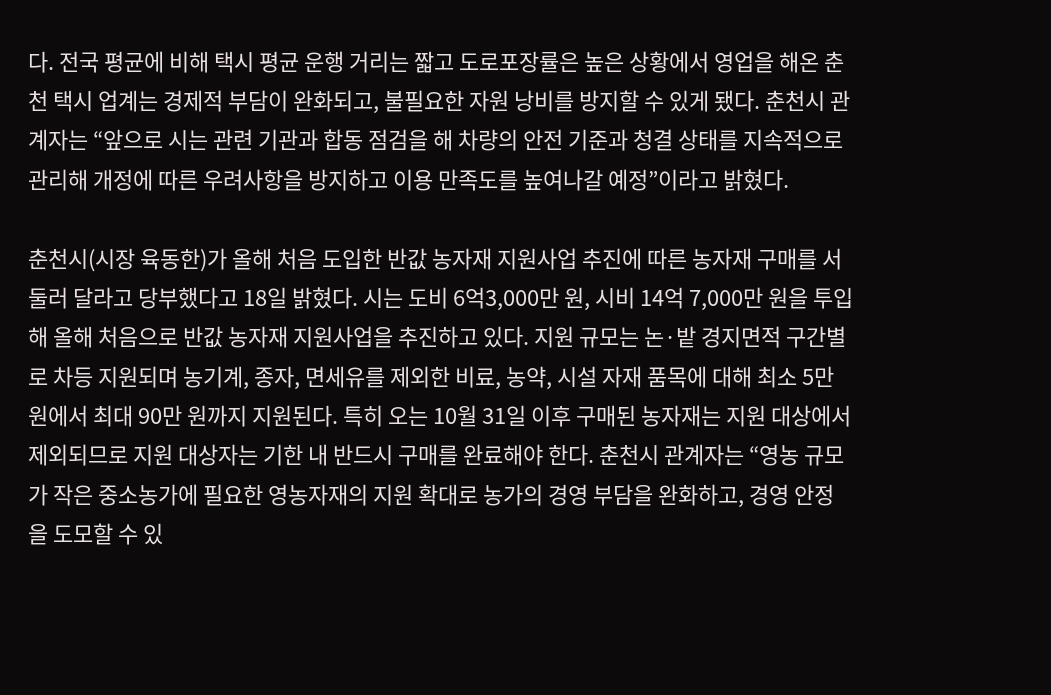다. 전국 평균에 비해 택시 평균 운행 거리는 짧고 도로포장률은 높은 상황에서 영업을 해온 춘천 택시 업계는 경제적 부담이 완화되고, 불필요한 자원 낭비를 방지할 수 있게 됐다. 춘천시 관계자는 “앞으로 시는 관련 기관과 합동 점검을 해 차량의 안전 기준과 청결 상태를 지속적으로 관리해 개정에 따른 우려사항을 방지하고 이용 만족도를 높여나갈 예정”이라고 밝혔다.

춘천시(시장 육동한)가 올해 처음 도입한 반값 농자재 지원사업 추진에 따른 농자재 구매를 서둘러 달라고 당부했다고 18일 밝혔다. 시는 도비 6억3,000만 원, 시비 14억 7,000만 원을 투입해 올해 처음으로 반값 농자재 지원사업을 추진하고 있다. 지원 규모는 논·밭 경지면적 구간별로 차등 지원되며 농기계, 종자, 면세유를 제외한 비료, 농약, 시설 자재 품목에 대해 최소 5만 원에서 최대 90만 원까지 지원된다. 특히 오는 10월 31일 이후 구매된 농자재는 지원 대상에서 제외되므로 지원 대상자는 기한 내 반드시 구매를 완료해야 한다. 춘천시 관계자는 “영농 규모가 작은 중소농가에 필요한 영농자재의 지원 확대로 농가의 경영 부담을 완화하고, 경영 안정을 도모할 수 있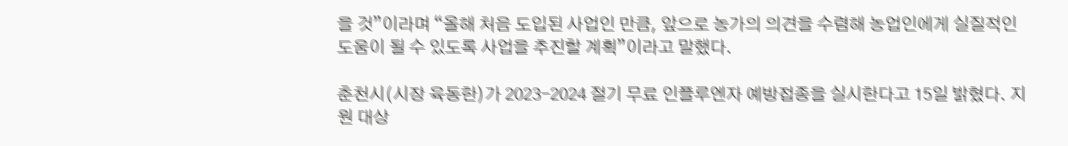을 것”이라며 “올해 처음 도입된 사업인 만큼, 앞으로 농가의 의견을 수렴해 농업인에게 실질적인 도움이 될 수 있도록 사업을 추진할 계획”이라고 말했다.

춘천시(시장 육동한)가 2023-2024 절기 무료 인플루엔자 예방접종을 실시한다고 15일 밝혔다. 지원 대상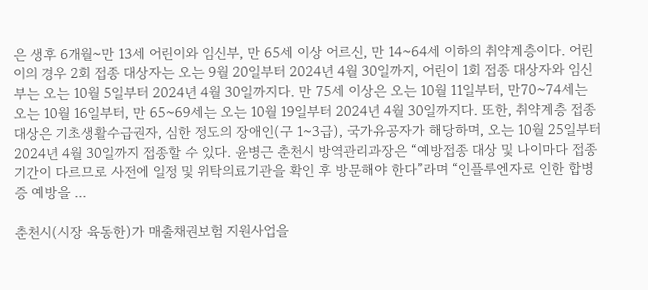은 생후 6개월~만 13세 어린이와 임신부, 만 65세 이상 어르신, 만 14~64세 이하의 취약계층이다. 어린이의 경우 2회 접종 대상자는 오는 9월 20일부터 2024년 4월 30일까지, 어린이 1회 접종 대상자와 임신부는 오는 10월 5일부터 2024년 4월 30일까지다. 만 75세 이상은 오는 10월 11일부터, 만70~74세는 오는 10월 16일부터, 만 65~69세는 오는 10월 19일부터 2024년 4월 30일까지다. 또한, 취약계층 접종 대상은 기초생활수급권자, 심한 정도의 장애인(구 1~3급), 국가유공자가 해당하며, 오는 10월 25일부터 2024년 4월 30일까지 접종할 수 있다. 윤병근 춘천시 방역관리과장은 “예방접종 대상 및 나이마다 접종 기간이 다르므로 사전에 일정 및 위탁의료기관을 확인 후 방문해야 한다”라며 “인플루엔자로 인한 합병증 예방을 ...

춘천시(시장 육동한)가 매출채권보험 지원사업을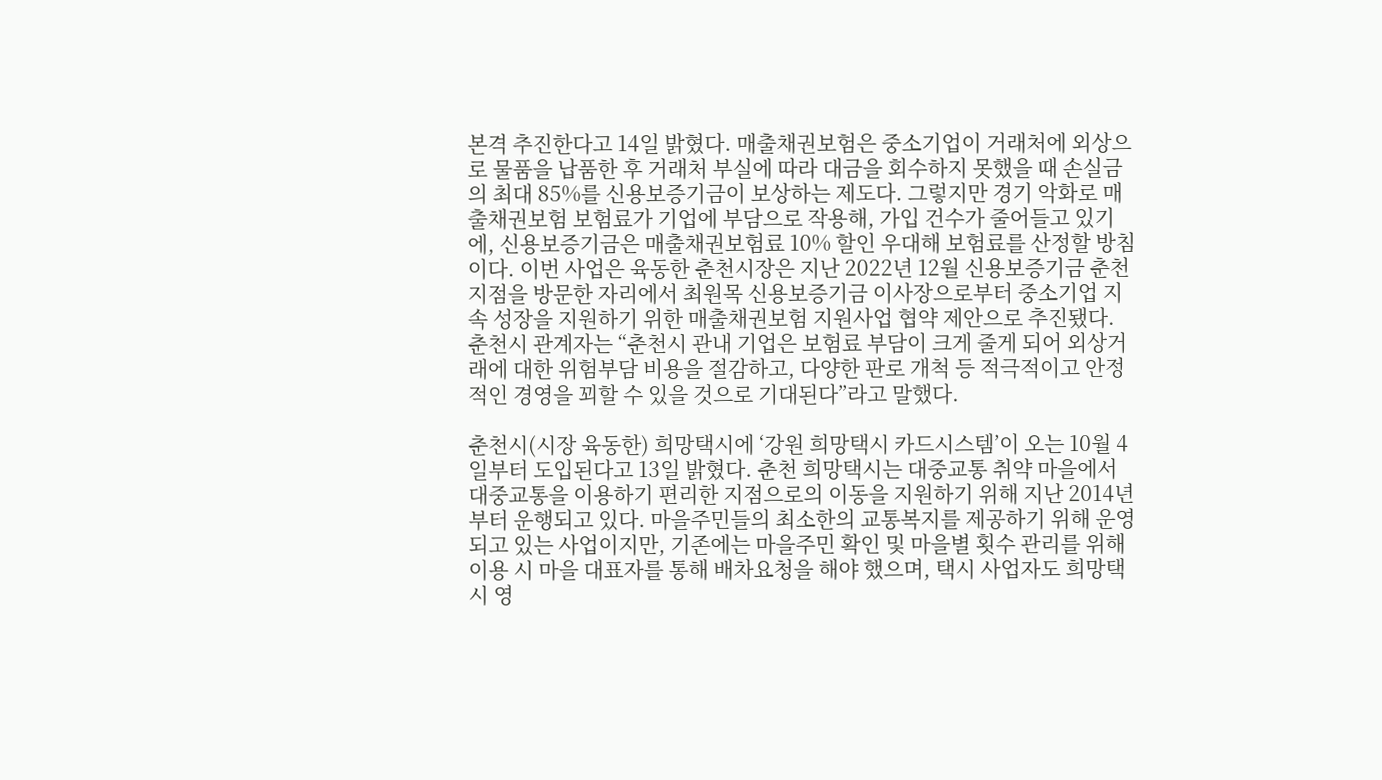본격 추진한다고 14일 밝혔다. 매출채권보험은 중소기업이 거래처에 외상으로 물품을 납품한 후 거래처 부실에 따라 대금을 회수하지 못했을 때 손실금의 최대 85%를 신용보증기금이 보상하는 제도다. 그렇지만 경기 악화로 매출채권보험 보험료가 기업에 부담으로 작용해, 가입 건수가 줄어들고 있기에, 신용보증기금은 매출채권보험료 10% 할인 우대해 보험료를 산정할 방침이다. 이번 사업은 육동한 춘천시장은 지난 2022년 12월 신용보증기금 춘천지점을 방문한 자리에서 최원목 신용보증기금 이사장으로부터 중소기업 지속 성장을 지원하기 위한 매출채권보험 지원사업 협약 제안으로 추진됐다. 춘천시 관계자는 “춘천시 관내 기업은 보험료 부담이 크게 줄게 되어 외상거래에 대한 위험부담 비용을 절감하고, 다양한 판로 개척 등 적극적이고 안정적인 경영을 꾀할 수 있을 것으로 기대된다”라고 말했다.

춘천시(시장 육동한) 희망택시에 ‘강원 희망택시 카드시스템’이 오는 10월 4일부터 도입된다고 13일 밝혔다. 춘천 희망택시는 대중교통 취약 마을에서 대중교통을 이용하기 편리한 지점으로의 이동을 지원하기 위해 지난 2014년부터 운행되고 있다. 마을주민들의 최소한의 교통복지를 제공하기 위해 운영되고 있는 사업이지만, 기존에는 마을주민 확인 및 마을별 횟수 관리를 위해 이용 시 마을 대표자를 통해 배차요청을 해야 했으며, 택시 사업자도 희망택시 영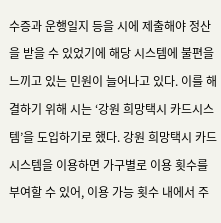수증과 운행일지 등을 시에 제출해야 정산을 받을 수 있었기에 해당 시스템에 불편을 느끼고 있는 민원이 늘어나고 있다. 이를 해결하기 위해 시는 ‘강원 희망택시 카드시스템’을 도입하기로 했다. 강원 희망택시 카드시스템을 이용하면 가구별로 이용 횟수를 부여할 수 있어, 이용 가능 횟수 내에서 주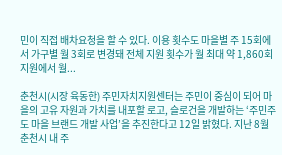민이 직접 배차요청을 할 수 있다. 이용 횟수도 마을별 주 15회에서 가구별 월 3회로 변경돼 전체 지원 횟수가 월 최대 약 1,860회 지원에서 월...

춘천시(시장 육동한) 주민자치지원센터는 주민이 중심이 되어 마을의 고유 자원과 가치를 내포할 로고, 슬로건을 개발하는 ‘주민주도 마을 브랜드 개발 사업’을 추진한다고 12일 밝혔다. 지난 8월 춘천시 내 주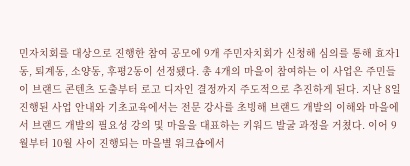민자치회를 대상으로 진행한 참여 공모에 9개 주민자치회가 신청해 심의를 통해 효자1동, 퇴계동, 소양동, 후평2동이 선정됐다. 총 4개의 마을이 참여하는 이 사업은 주민들이 브랜드 콘텐츠 도출부터 로고 디자인 결정까지 주도적으로 추진하게 된다. 지난 8일 진행된 사업 안내와 기초교육에서는 전문 강사를 초빙해 브랜드 개발의 이해와 마을에서 브랜드 개발의 필요성 강의 및 마을을 대표하는 키워드 발굴 과정을 거쳤다. 이어 9월부터 10월 사이 진행되는 마을별 워크숍에서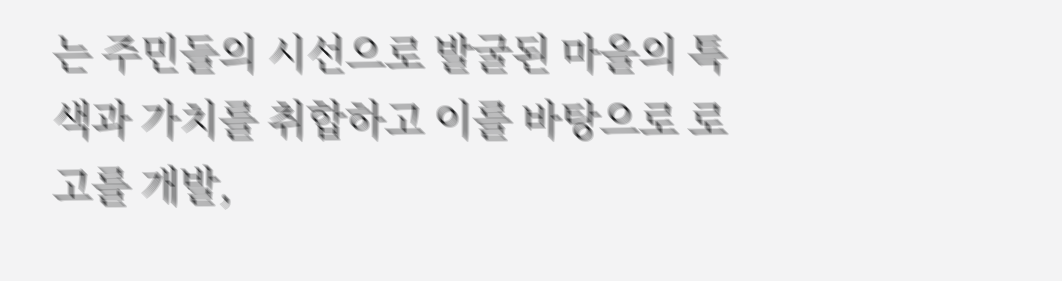는 주민들의 시선으로 발굴된 마을의 특색과 가치를 취합하고 이를 바탕으로 로고를 개발,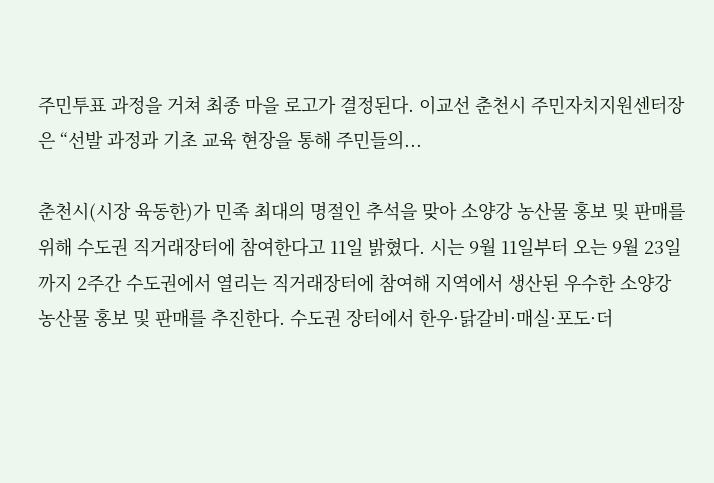주민투표 과정을 거쳐 최종 마을 로고가 결정된다. 이교선 춘천시 주민자치지원센터장은 “선발 과정과 기초 교육 현장을 통해 주민들의...

춘천시(시장 육동한)가 민족 최대의 명절인 추석을 맞아 소양강 농산물 홍보 및 판매를 위해 수도권 직거래장터에 참여한다고 11일 밝혔다. 시는 9월 11일부터 오는 9월 23일까지 2주간 수도권에서 열리는 직거래장터에 참여해 지역에서 생산된 우수한 소양강 농산물 홍보 및 판매를 추진한다. 수도권 장터에서 한우·닭갈비·매실·포도·더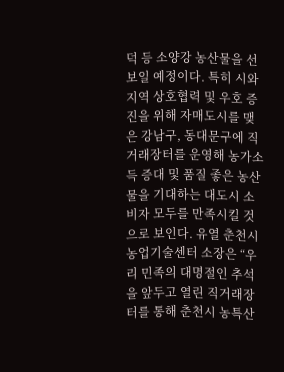덕 등 소양강 농산물을 선보일 예정이다. 특히 시와 지역 상호협력 및 우호 증진을 위해 자매도시를 맺은 강남구, 동대문구에 직거래장터를 운영해 농가소득 증대 및 품질 좋은 농산물을 기대하는 대도시 소비자 모두를 만족시킬 것으로 보인다. 유열 춘천시 농업기술센터 소장은 “우리 민족의 대명절인 추석을 앞두고 열린 직거래장터를 통해 춘천시 농특산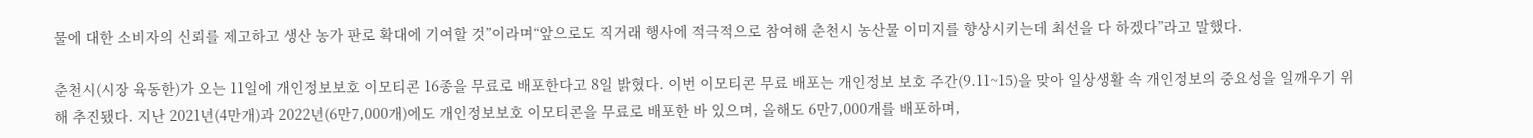물에 대한 소비자의 신뢰를 제고하고 생산 농가 판로 확대에 기여할 것”이라며“앞으로도 직거래 행사에 적극적으로 참여해 춘천시 농산물 이미지를 향상시키는데 최선을 다 하겠다”라고 말했다.

춘천시(시장 육동한)가 오는 11일에 개인정보보호 이모티콘 16종을 무료로 배포한다고 8일 밝혔다. 이번 이모티콘 무료 배포는 개인정보 보호 주간(9.11~15)을 맞아 일상생활 속 개인정보의 중요성을 일깨우기 위해 추진됐다. 지난 2021년(4만개)과 2022년(6만7,000개)에도 개인정보보호 이모티콘을 무료로 배포한 바 있으며, 올해도 6만7,000개를 배포하며,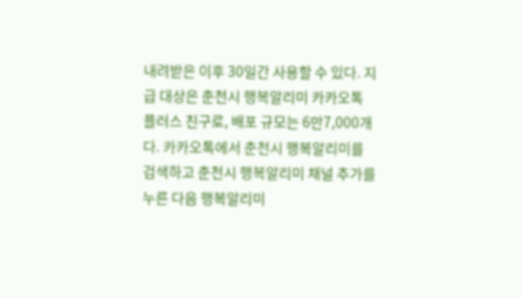내려받은 이후 30일간 사용할 수 있다. 지급 대상은 춘천시 행복알리미 카카오톡 플러스 친구로, 배포 규모는 6만7,000개다. 카카오톡에서 춘천시 행복알리미를 검색하고 춘천시 행복알리미 채널 추가를 누른 다음 행복알리미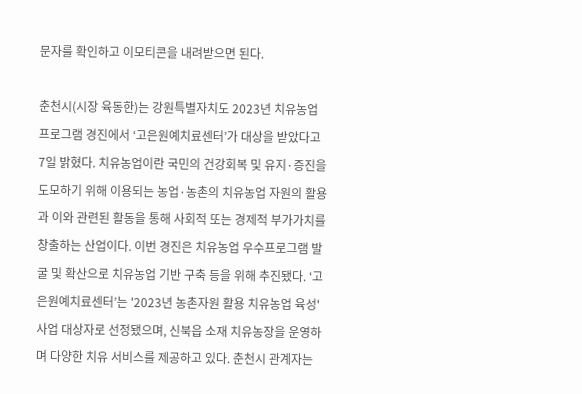문자를 확인하고 이모티콘을 내려받으면 된다.

춘천시(시장 육동한)는 강원특별자치도 2023년 치유농업 프로그램 경진에서 ‘고은원예치료센터’가 대상을 받았다고 7일 밝혔다. 치유농업이란 국민의 건강회복 및 유지·증진을 도모하기 위해 이용되는 농업·농촌의 치유농업 자원의 활용과 이와 관련된 활동을 통해 사회적 또는 경제적 부가가치를 창출하는 산업이다. 이번 경진은 치유농업 우수프로그램 발굴 및 확산으로 치유농업 기반 구축 등을 위해 추진됐다. ‘고은원예치료센터’는 '2023년 농촌자원 활용 치유농업 육성' 사업 대상자로 선정됐으며, 신북읍 소재 치유농장을 운영하며 다양한 치유 서비스를 제공하고 있다. 춘천시 관계자는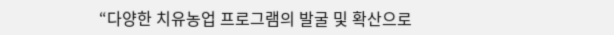“다양한 치유농업 프로그램의 발굴 및 확산으로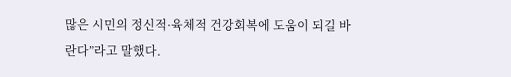많은 시민의 정신적·육체적 건강회복에 도움이 되길 바란다”라고 말했다.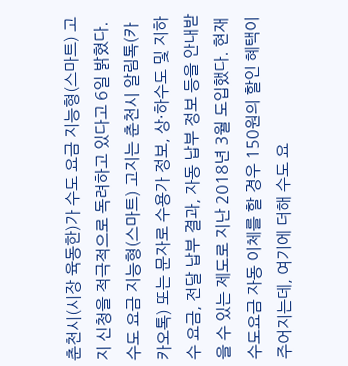춘천시(시장 육동한)가 수도 요금 지능형(스마트) 고지 신청을 적극적으로 독려하고 있다고 6일 밝혔다. 수도 요금 지능형(스마트) 고지는 춘천시 알림톡(카카오톡) 또는 문자로 수용가 정보, 상·하수도 및 지하수 요금, 전달 납부 결과, 자동 납부 정보 등을 안내받을 수 있는 제도로 지난 2018년 3월 도입했다. 현재 수도요금 자동 이체를 할 경우 150원의 할인 혜택이 주어지는데, 여기에 더해 수도 요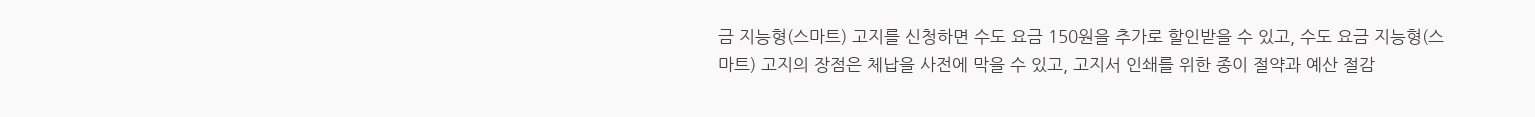금 지능형(스마트) 고지를 신청하면 수도 요금 150원을 추가로 할인받을 수 있고, 수도 요금 지능형(스마트) 고지의 장점은 체납을 사전에 막을 수 있고, 고지서 인쇄를 위한 종이 절약과 예산 절감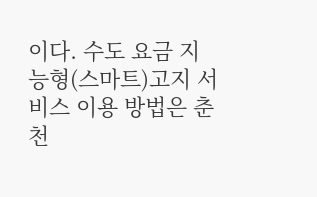이다. 수도 요금 지능형(스마트)고지 서비스 이용 방법은 춘천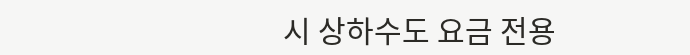시 상하수도 요금 전용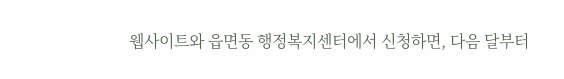웹사이트와 읍면동 행정복지센터에서 신청하면, 다음 달부터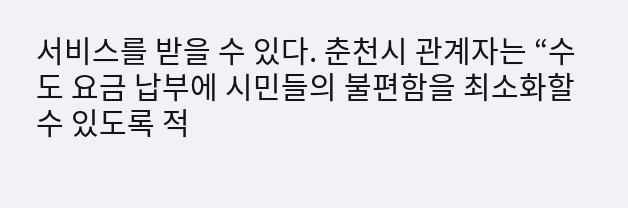서비스를 받을 수 있다. 춘천시 관계자는 “수도 요금 납부에 시민들의 불편함을 최소화할 수 있도록 적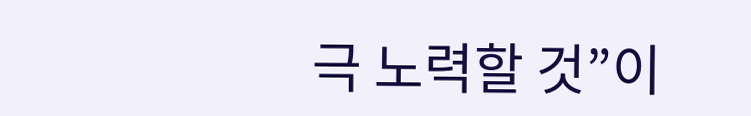극 노력할 것”이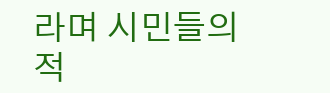라며 시민들의 적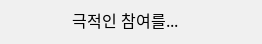극적인 참여를...